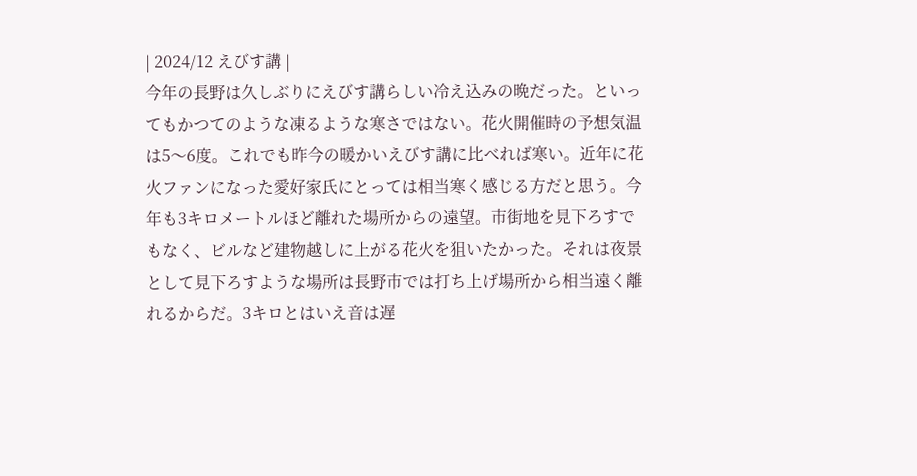| 2024/12 えびす講 |
今年の長野は久しぶりにえびす講らしい冷え込みの晩だった。といってもかつてのような凍るような寒さではない。花火開催時の予想気温は5〜6度。これでも昨今の暖かいえびす講に比べれば寒い。近年に花火ファンになった愛好家氏にとっては相当寒く感じる方だと思う。今年も3キロメートルほど離れた場所からの遠望。市街地を見下ろすでもなく、ビルなど建物越しに上がる花火を狙いたかった。それは夜景として見下ろすような場所は長野市では打ち上げ場所から相当遠く離れるからだ。3キロとはいえ音は遅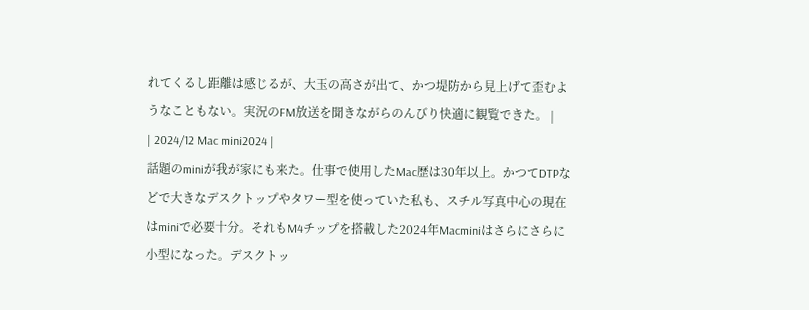れてくるし距離は感じるが、大玉の高さが出て、かつ堤防から見上げて歪むようなこともない。実況のFM放送を聞きながらのんびり快適に観覧できた。 |
| 2024/12 Mac mini2024 |
話題のminiが我が家にも来た。仕事で使用したMac歴は30年以上。かつてDTPなどで大きなデスクトップやタワー型を使っていた私も、スチル写真中心の現在はminiで必要十分。それもM4チップを搭載した2024年Macminiはさらにさらに小型になった。デスクトッ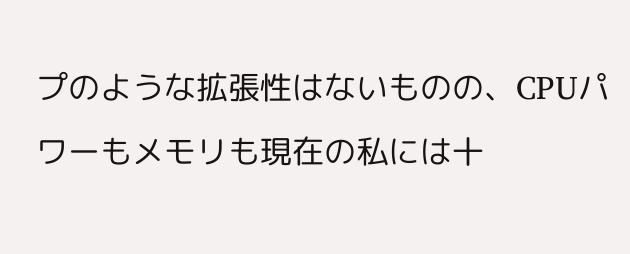プのような拡張性はないものの、CPUパワーもメモリも現在の私には十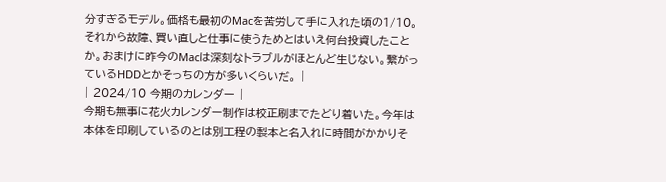分すぎるモデル。価格も最初のMacを苦労して手に入れた頃の1/10。それから故障、買い直しと仕事に使うためとはいえ何台投資したことか。おまけに昨今のMacは深刻なトラブルがほとんど生じない。繋がっているHDDとかそっちの方が多いくらいだ。 |
| 2024/10 今期のカレンダー |
今期も無事に花火カレンダー制作は校正刷までたどり着いた。今年は本体を印刷しているのとは別工程の製本と名入れに時間がかかりそ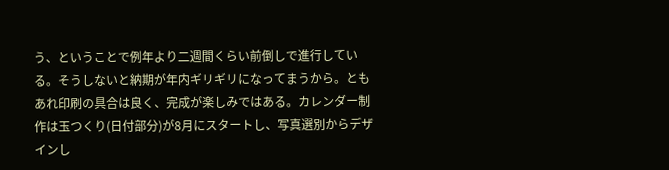う、ということで例年より二週間くらい前倒しで進行している。そうしないと納期が年内ギリギリになってまうから。ともあれ印刷の具合は良く、完成が楽しみではある。カレンダー制作は玉つくり(日付部分)が8月にスタートし、写真選別からデザインし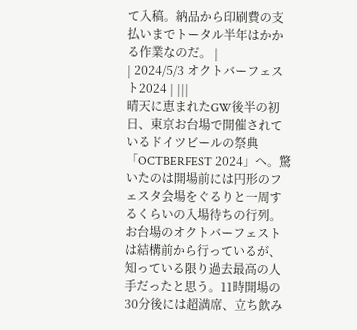て入稿。納品から印刷費の支払いまでトータル半年はかかる作業なのだ。 |
| 2024/5/3 オクトバーフェスト2024 | |||
晴天に恵まれたGW後半の初日、東京お台場で開催されているドイツビールの祭典「OCTBERFEST 2024」へ。驚いたのは開場前には円形のフェスタ会場をぐるりと一周するくらいの入場待ちの行列。お台場のオクトバーフェストは結構前から行っているが、知っている限り過去最高の人手だったと思う。11時開場の30分後には超満席、立ち飲み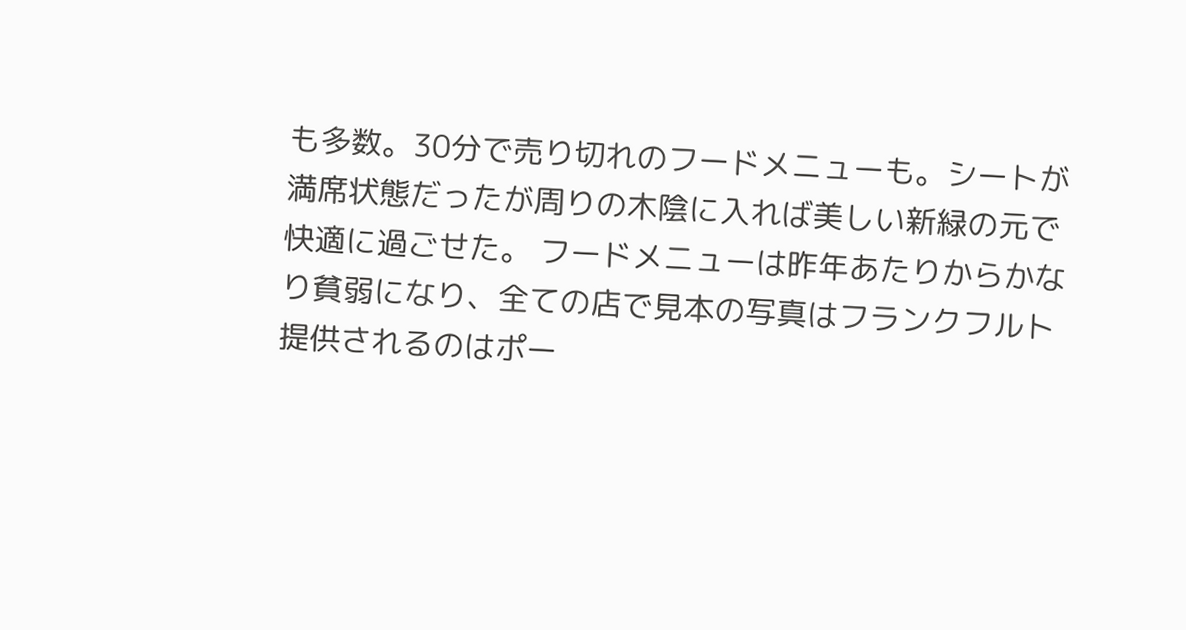も多数。30分で売り切れのフードメニューも。シートが満席状態だったが周りの木陰に入れば美しい新緑の元で快適に過ごせた。 フードメニューは昨年あたりからかなり貧弱になり、全ての店で見本の写真はフランクフルト提供されるのはポー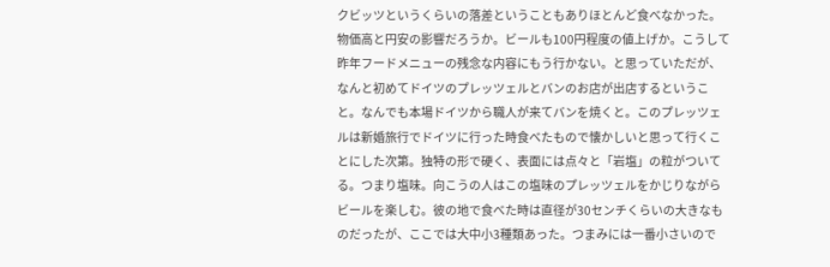クビッツというくらいの落差ということもありほとんど食べなかった。物価高と円安の影響だろうか。ビールも100円程度の値上げか。こうして昨年フードメニューの残念な内容にもう行かない。と思っていただが、なんと初めてドイツのプレッツェルとバンのお店が出店するということ。なんでも本場ドイツから職人が来てバンを焼くと。このプレッツェルは新婚旅行でドイツに行った時食べたもので懐かしいと思って行くことにした次第。独特の形で硬く、表面には点々と「岩塩」の粒がついてる。つまり塩味。向こうの人はこの塩味のプレッツェルをかじりながらビールを楽しむ。彼の地で食べた時は直径が30センチくらいの大きなものだったが、ここでは大中小3種類あった。つまみには一番小さいので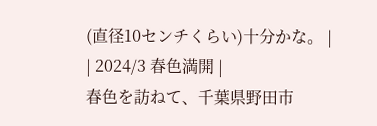(直径10センチくらい)十分かな。 |
| 2024/3 春色満開 |
春色を訪ねて、千葉県野田市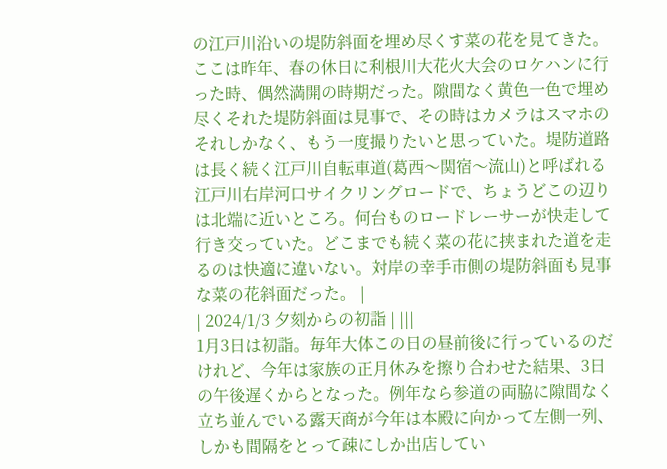の江戸川沿いの堤防斜面を埋め尽くす菜の花を見てきた。ここは昨年、春の休日に利根川大花火大会のロケハンに行った時、偶然満開の時期だった。隙間なく黄色一色で埋め尽くそれた堤防斜面は見事で、その時はカメラはスマホのそれしかなく、もう一度撮りたいと思っていた。堤防道路は長く続く江戸川自転車道(葛西〜関宿〜流山)と呼ばれる江戸川右岸河口サイクリングロードで、ちょうどこの辺りは北端に近いところ。何台ものロードレーサーが快走して行き交っていた。どこまでも続く菜の花に挟まれた道を走るのは快適に違いない。対岸の幸手市側の堤防斜面も見事な菜の花斜面だった。 |
| 2024/1/3 夕刻からの初詣 | |||
1月3日は初詣。毎年大体この日の昼前後に行っているのだけれど、今年は家族の正月休みを擦り合わせた結果、3日の午後遅くからとなった。例年なら参道の両脇に隙間なく立ち並んでいる露天商が今年は本殿に向かって左側一列、しかも間隔をとって疎にしか出店してい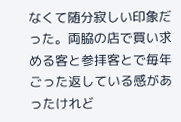なくて随分寂しい印象だった。両脇の店で買い求める客と参拝客とで毎年ごった返している感があったけれど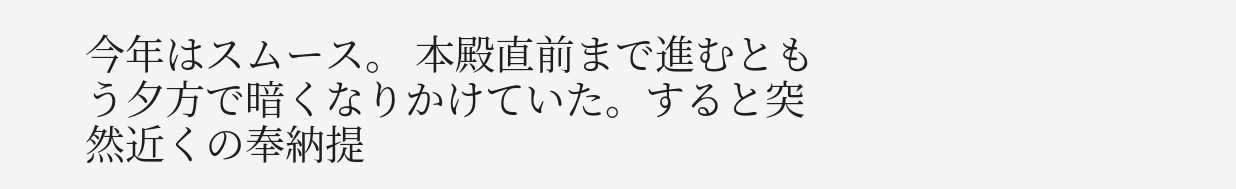今年はスムース。 本殿直前まで進むともう夕方で暗くなりかけていた。すると突然近くの奉納提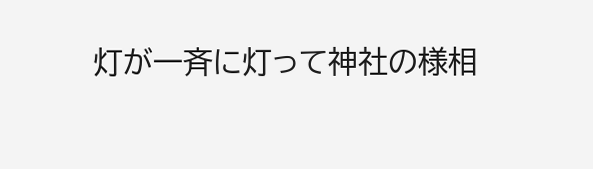灯が一斉に灯って神社の様相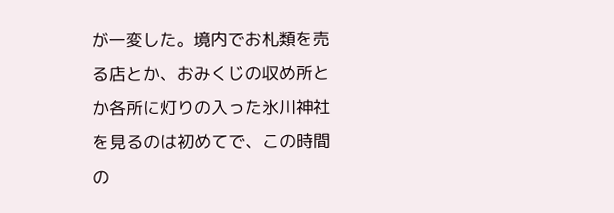が一変した。境内でお札類を売る店とか、おみくじの収め所とか各所に灯りの入った氷川神社を見るのは初めてで、この時間の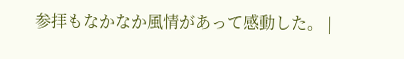参拝もなかなか風情があって感動した。 |